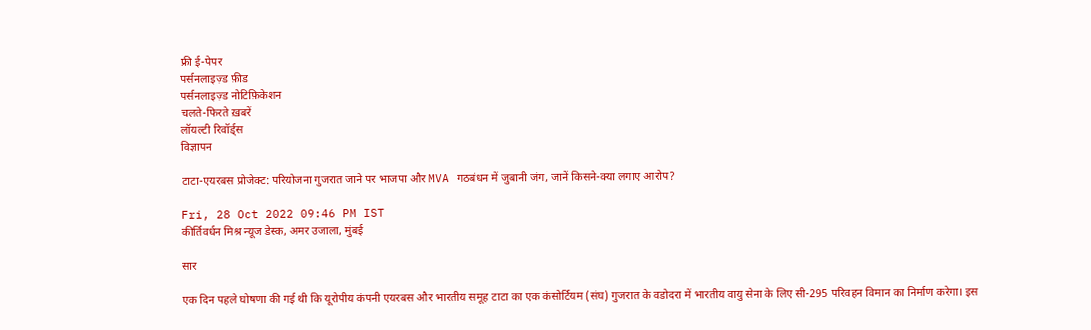फ्री ई-पेपर
पर्सनलाइज़्ड फ़ीड
पर्सनलाइज़्ड नोटिफ़िकेशन
चलते-फिरते ख़बरें
लॉयल्टी रिवॉर्ड्स
विज्ञापन

टाटा-एयरबस प्रोजेक्ट: परियोजना गुजरात जाने पर भाजपा और MVA गठबंधन में जुबानी जंग, जानें किसने-क्या लगाए आरोप?

Fri, 28 Oct 2022 09:46 PM IST
कीर्तिवर्धन मिश्र न्यूज डेस्क, अमर उजाला, मुंबई

सार

एक दिन पहले घोषणा की गई थी कि यूरोपीय कंपनी एयरबस और भारतीय समूह टाटा का एक कंसोर्टियम (संघ) गुजरात के वडोदरा में भारतीय वायु सेना के लिए सी-295 परिवहन विमान का निर्माण करेगा। इस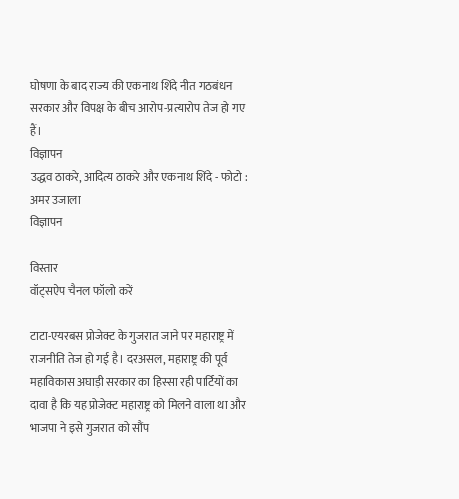घोषणा के बाद राज्य की एकनाथ शिंदे नीत गठबंधन सरकार और विपक्ष के बीच आरोप-प्रत्यारोप तेज हो गए हैं।
विज्ञापन
उद्धव ठाकरे, आदित्य ठाकरे और एकनाथ शिंदे - फोटो : अमर उजाला
विज्ञापन

विस्तार
वॉट्सऐप चैनल फॉलो करें

टाटा-एयरबस प्रोजेक्ट के गुजरात जाने पर महाराष्ट्र में राजनीति तेज हो गई है। दरअसल, महाराष्ट्र की पूर्व महाविकास अघाड़ी सरकार का हिस्सा रही पार्टियों का दावा है कि यह प्रोजेक्ट महाराष्ट्र को मिलने वाला था और भाजपा ने इसे गुजरात को सौंप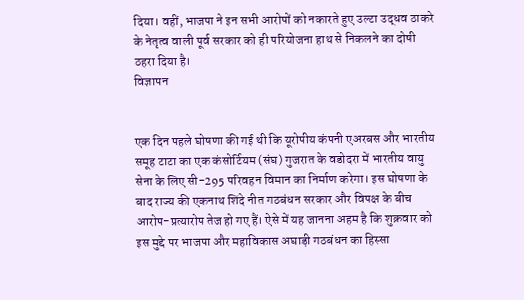दिया। वहीं, भाजपा ने इन सभी आरोपों को नकारते हुए उल्टा उद्धव ठाकरे के नेतृत्व वाली पूर्व सरकार को ही परियोजना हाथ से निकलने का दोषी ठहरा दिया है।
विज्ञापन


एक दिन पहले घोषणा की गई थी कि यूरोपीय कंपनी एअरबस और भारतीय समूह टाटा का एक कंसोर्टियम (संघ) गुजरात के वडोदरा में भारतीय वायु सेना के लिए सी-295 परिवहन विमान का निर्माण करेगा। इस घोषणा के बाद राज्य की एकनाथ शिंदे नीत गठबंधन सरकार और विपक्ष के बीच आरोप-प्रत्यारोप तेज हो गए हैं। ऐसे में यह जानना अहम है कि शुक्रवार को इस मुद्दे पर भाजपा और महाविकास अघाड़ी गठबंधन का हिस्सा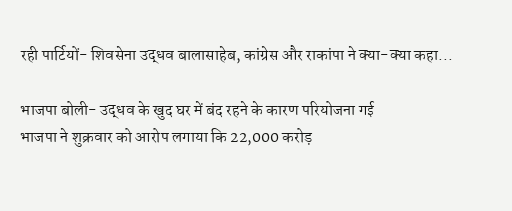रही पार्टियों- शिवसेना उद्धव बालासाहेब, कांग्रेस और राकांपा ने क्या-क्या कहा...

भाजपा बोली- उद्धव के खुद घर में बंद रहने के कारण परियोजना गई
भाजपा ने शुक्रवार को आरोप लगाया कि 22,000 करोड़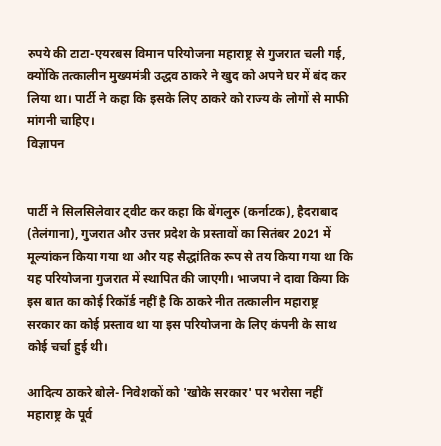रुपये की टाटा-एयरबस विमान परियोजना महाराष्ट्र से गुजरात चली गई, क्योंकि तत्कालीन मुख्यमंत्री उद्धव ठाकरे ने खुद को अपने घर में बंद कर लिया था। पार्टी ने कहा कि इसके लिए ठाकरे को राज्य के लोगों से माफी मांगनी चाहिए।
विज्ञापन


पार्टी ने सिलसिलेवार ट्वीट कर कहा कि बेंगलुरु (कर्नाटक), हैदराबाद (तेलंगाना), गुजरात और उत्तर प्रदेश के प्रस्तावों का सितंबर 2021 में मूल्यांकन किया गया था और यह सैद्धांतिक रूप से तय किया गया था कि यह परियोजना गुजरात में स्थापित की जाएगी। भाजपा ने दावा किया कि इस बात का कोई रिकॉर्ड नहीं है कि ठाकरे नीत तत्कालीन महाराष्ट्र सरकार का कोई प्रस्ताव था या इस परियोजना के लिए कंपनी के साथ कोई चर्चा हुई थी।

आदित्य ठाकरे बोले- निवेशकों को 'खोके सरकार' पर भरोसा नहीं
महाराष्ट्र के पूर्व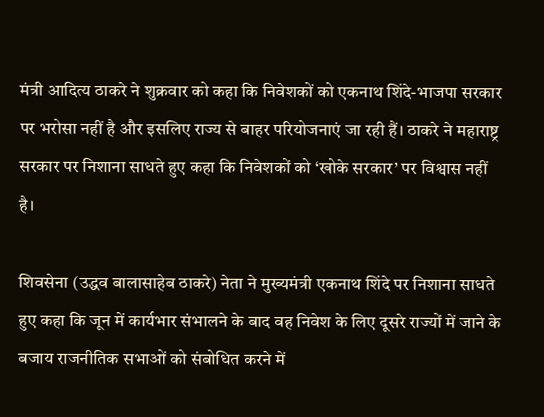मंत्री आदित्य ठाकरे ने शुक्रवार को कहा कि निवेशकों को एकनाथ शिंदे-भाजपा सरकार पर भरोसा नहीं है और इसलिए राज्य से बाहर परियोजनाएं जा रही हैं। ठाकरे ने महाराष्ट्र सरकार पर निशाना साधते हुए कहा कि निवेशकों को ‘खोके सरकार’ पर विश्वास नहीं है।

शिवसेना (उद्धव बालासाहेब ठाकरे) नेता ने मुख्यमंत्री एकनाथ शिंदे पर निशाना साधते हुए कहा कि जून में कार्यभार संभालने के बाद वह निवेश के लिए दूसरे राज्यों में जाने के बजाय राजनीतिक सभाओं को संबोधित करने में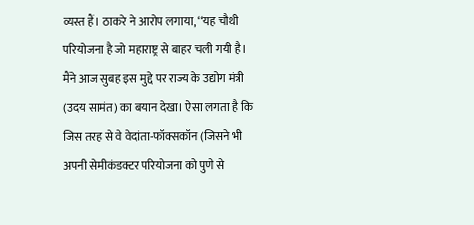व्यस्त हैं। ठाकरे ने आरोप लगाया, ‘‘यह चौथी परियोजना है जो महाराष्ट्र से बाहर चली गयी है। मैंने आज सुबह इस मुद्दे पर राज्य के उद्योग मंत्री (उदय सामंत) का बयान देखा। ऐसा लगता है कि जिस तरह से वे वेदांता-फॉक्सकॉन (जिसने भी अपनी सेमीकंडक्टर परियोजना को पुणे से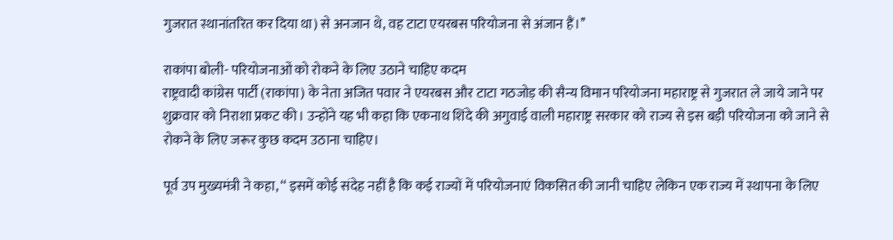गुजरात स्थानांतरित कर दिया था) से अनजान थे, वह टाटा एयरबस परियोजना से अंजान हैं।’’

राकांपा बोली- परियोजनाओं को रोकने के लिए उठाने चाहिए कदम
राष्ट्रवादी कांग्रेस पार्टी (राकांपा) के नेता अजित पवार ने एयरबस और टाटा गठजोड़ की सैन्य विमान परियोजना महाराष्ट्र से गुजरात ले जाये जाने पर शुक्रवार को निराशा प्रकट की। उन्होंने यह भी कहा कि एकनाथ शिंदे की अगुवाई वाली महाराष्ट्र सरकार को राज्य से इस बड़ी परियोजना को जाने से रोकने के लिए जरूर कुछ कदम उठाना चाहिए।

पूर्व उप मुख्यमंत्री ने कहा, ‘‘ इसमें कोई संदेह नहीं है कि कई राज्यों में परियोजनाएं विकसित की जानी चाहिए लेकिन एक राज्य में स्थापना के लिए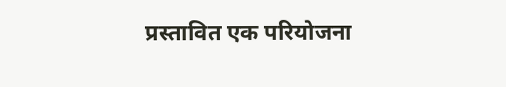प्रस्तावित एक परियोजना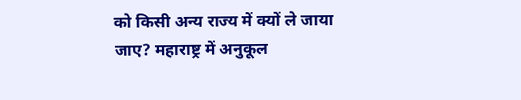को किसी अन्य राज्य में क्यों ले जाया जाए? महाराष्ट्र में अनुकूल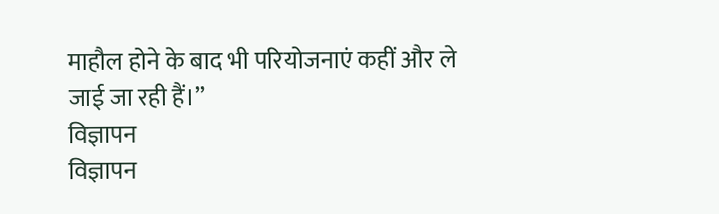माहौल होने के बाद भी परियोजनाएं कहीं और ले जाई जा रही हैं।’’
विज्ञापन
विज्ञापन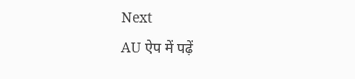Next
AU ऐप में पढ़ें